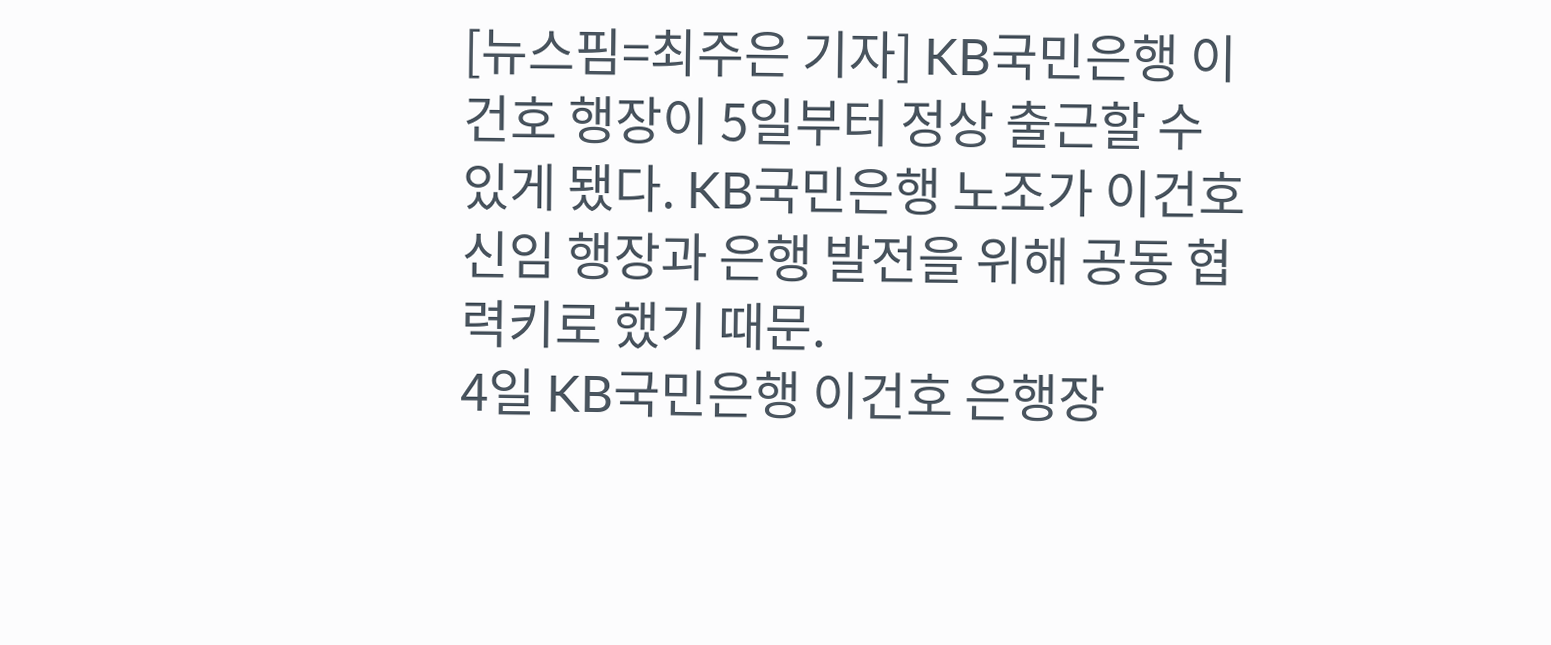[뉴스핌=최주은 기자] KB국민은행 이건호 행장이 5일부터 정상 출근할 수 있게 됐다. KB국민은행 노조가 이건호 신임 행장과 은행 발전을 위해 공동 협력키로 했기 때문.
4일 KB국민은행 이건호 은행장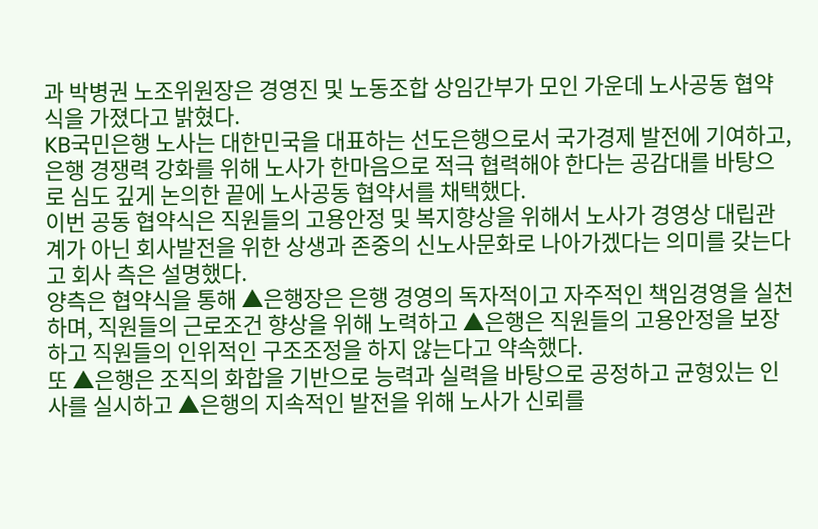과 박병권 노조위원장은 경영진 및 노동조합 상임간부가 모인 가운데 노사공동 협약식을 가졌다고 밝혔다.
KB국민은행 노사는 대한민국을 대표하는 선도은행으로서 국가경제 발전에 기여하고, 은행 경쟁력 강화를 위해 노사가 한마음으로 적극 협력해야 한다는 공감대를 바탕으로 심도 깊게 논의한 끝에 노사공동 협약서를 채택했다.
이번 공동 협약식은 직원들의 고용안정 및 복지향상을 위해서 노사가 경영상 대립관계가 아닌 회사발전을 위한 상생과 존중의 신노사문화로 나아가겠다는 의미를 갖는다고 회사 측은 설명했다.
양측은 협약식을 통해 ▲은행장은 은행 경영의 독자적이고 자주적인 책임경영을 실천하며, 직원들의 근로조건 향상을 위해 노력하고 ▲은행은 직원들의 고용안정을 보장하고 직원들의 인위적인 구조조정을 하지 않는다고 약속했다.
또 ▲은행은 조직의 화합을 기반으로 능력과 실력을 바탕으로 공정하고 균형있는 인사를 실시하고 ▲은행의 지속적인 발전을 위해 노사가 신뢰를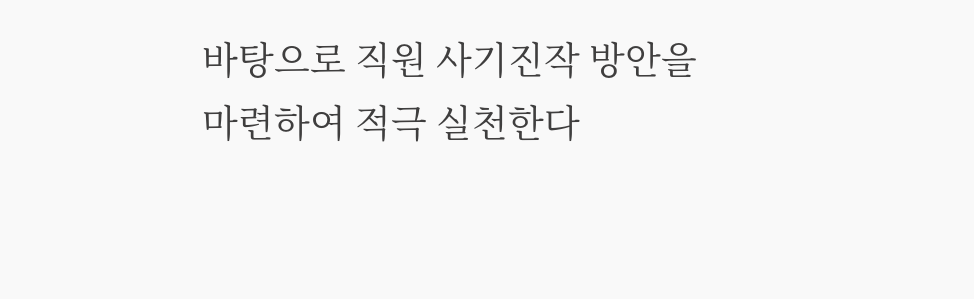바탕으로 직원 사기진작 방안을 마련하여 적극 실천한다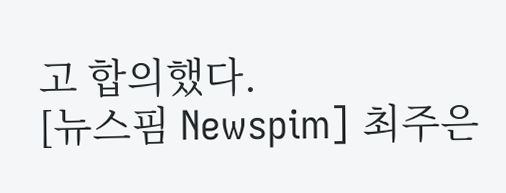고 합의했다.
[뉴스핌 Newspim] 최주은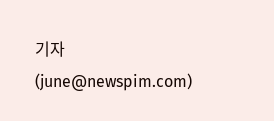기자 (june@newspim.com)